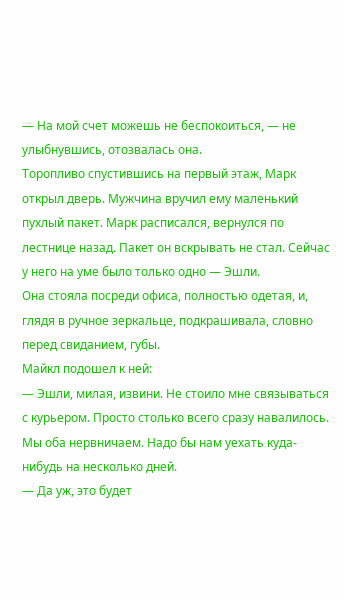— На мой счет можешь не беспокоиться, — не улыбнувшись, отозвалась она.
Торопливо спустившись на первый этаж, Марк открыл дверь. Мужчина вручил ему маленький пухлый пакет. Марк расписался, вернулся по лестнице назад. Пакет он вскрывать не стал. Сейчас у него на уме было только одно — Эшли.
Она стояла посреди офиса, полностью одетая, и, глядя в ручное зеркальце, подкрашивала, словно перед свиданием, губы.
Майкл подошел к ней:
— Эшли, милая, извини. Не стоило мне связываться с курьером. Просто столько всего сразу навалилось. Мы оба нервничаем. Надо бы нам уехать куда-нибудь на несколько дней.
— Да уж, это будет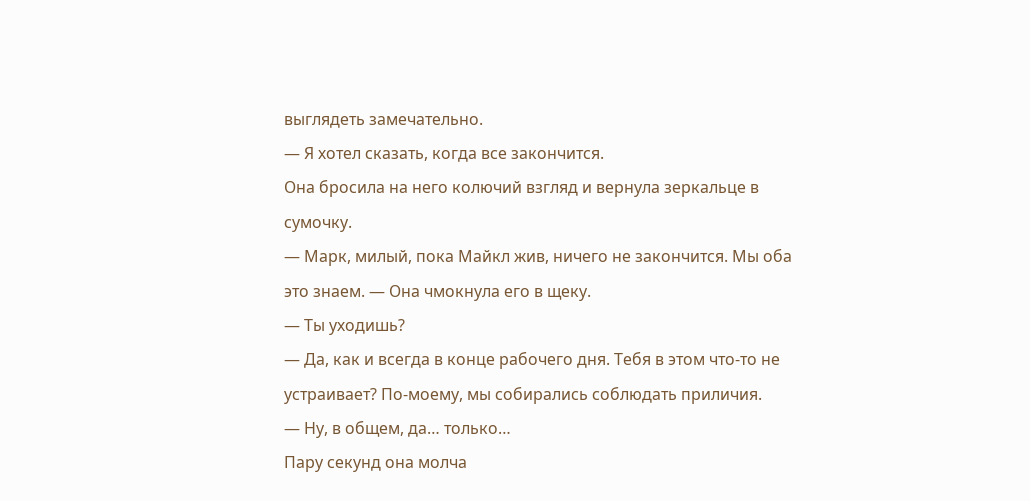выглядеть замечательно.
— Я хотел сказать, когда все закончится.
Она бросила на него колючий взгляд и вернула зеркальце в сумочку.
— Марк, милый, пока Майкл жив, ничего не закончится. Мы оба это знаем. — Она чмокнула его в щеку.
— Ты уходишь?
— Да, как и всегда в конце рабочего дня. Тебя в этом что-то не устраивает? По-моему, мы собирались соблюдать приличия.
— Ну, в общем, да… только…
Пару секунд она молча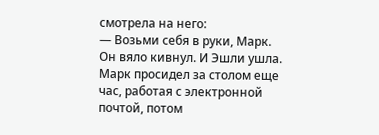смотрела на него:
— Возьми себя в руки, Марк.
Он вяло кивнул. И Эшли ушла.
Марк просидел за столом еще час, работая с электронной почтой, потом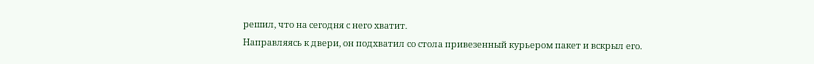решил, что на сегодня с него хватит.
Направляясь к двери, он подхватил со стола привезенный курьером пакет и вскрыл его.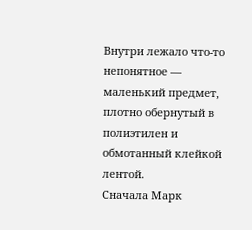Внутри лежало что-то непонятное — маленький предмет, плотно обернутый в полиэтилен и обмотанный клейкой лентой.
Сначала Марк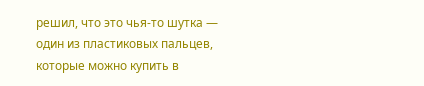решил, что это чья-то шутка — один из пластиковых пальцев, которые можно купить в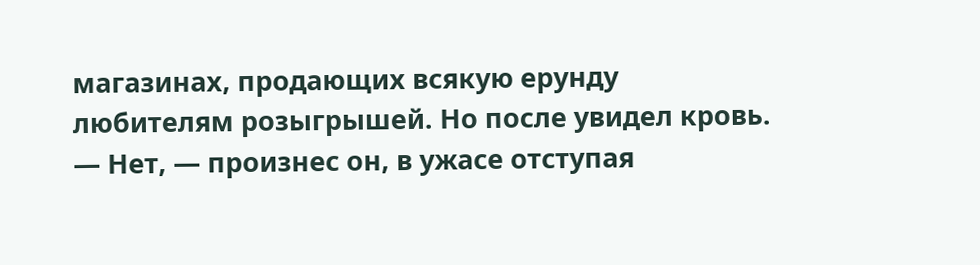магазинах, продающих всякую ерунду любителям розыгрышей. Но после увидел кровь.
— Нет, — произнес он, в ужасе отступая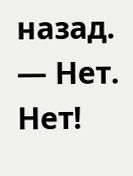назад. — Нет. Нет!